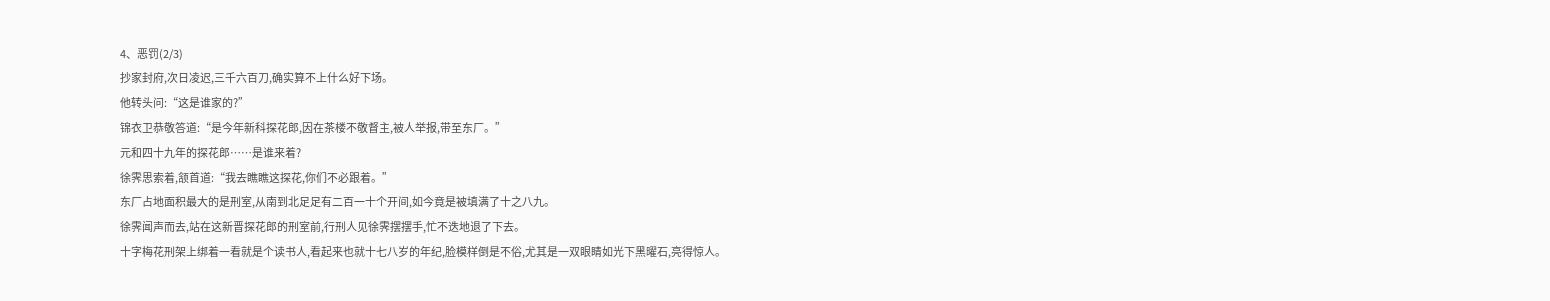4、恶罚(2/3)
抄家封府,次日凌迟,三千六百刀,确实算不上什么好下场。
他转头问:“这是谁家的?”
锦衣卫恭敬答道:“是今年新科探花郎,因在茶楼不敬督主,被人举报,带至东厂。”
元和四十九年的探花郎……是谁来着?
徐霁思索着,颔首道:“我去瞧瞧这探花,你们不必跟着。”
东厂占地面积最大的是刑室,从南到北足足有二百一十个开间,如今竟是被填满了十之八九。
徐霁闻声而去,站在这新晋探花郎的刑室前,行刑人见徐霁摆摆手,忙不迭地退了下去。
十字梅花刑架上绑着一看就是个读书人,看起来也就十七八岁的年纪,脸模样倒是不俗,尤其是一双眼睛如光下黑曜石,亮得惊人。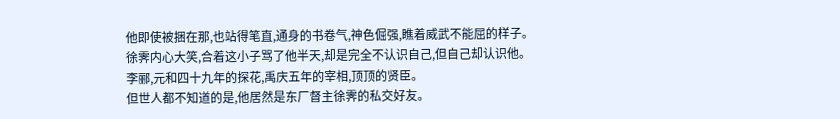他即使被捆在那,也站得笔直,通身的书卷气,神色倔强,瞧着威武不能屈的样子。
徐霁内心大笑,合着这小子骂了他半天,却是完全不认识自己,但自己却认识他。
李郦,元和四十九年的探花,禹庆五年的宰相,顶顶的贤臣。
但世人都不知道的是,他居然是东厂督主徐霁的私交好友。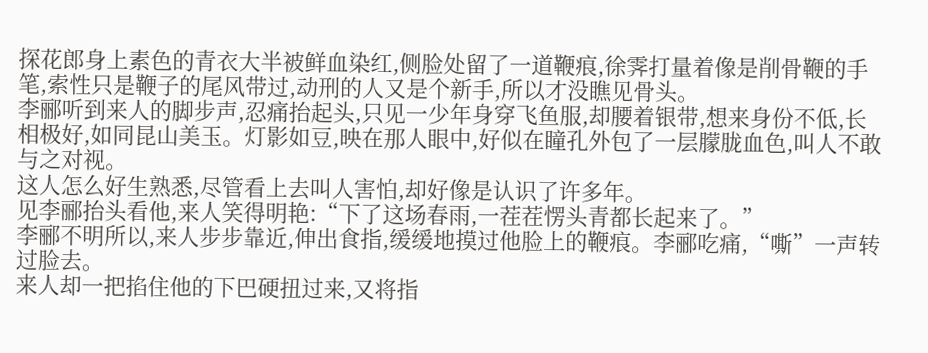探花郎身上素色的青衣大半被鲜血染红,侧脸处留了一道鞭痕,徐霁打量着像是削骨鞭的手笔,索性只是鞭子的尾风带过,动刑的人又是个新手,所以才没瞧见骨头。
李郦听到来人的脚步声,忍痛抬起头,只见一少年身穿飞鱼服,却腰着银带,想来身份不低,长相极好,如同昆山美玉。灯影如豆,映在那人眼中,好似在瞳孔外包了一层朦胧血色,叫人不敢与之对视。
这人怎么好生熟悉,尽管看上去叫人害怕,却好像是认识了许多年。
见李郦抬头看他,来人笑得明艳:“下了这场春雨,一茬茬愣头青都长起来了。”
李郦不明所以,来人步步靠近,伸出食指,缓缓地摸过他脸上的鞭痕。李郦吃痛,“嘶”一声转过脸去。
来人却一把掐住他的下巴硬扭过来,又将指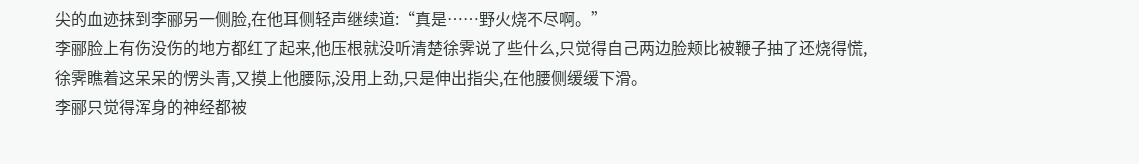尖的血迹抹到李郦另一侧脸,在他耳侧轻声继续道:“真是……野火烧不尽啊。”
李郦脸上有伤没伤的地方都红了起来,他压根就没听清楚徐霁说了些什么,只觉得自己两边脸颊比被鞭子抽了还烧得慌,
徐霁瞧着这呆呆的愣头青,又摸上他腰际,没用上劲,只是伸出指尖,在他腰侧缓缓下滑。
李郦只觉得浑身的神经都被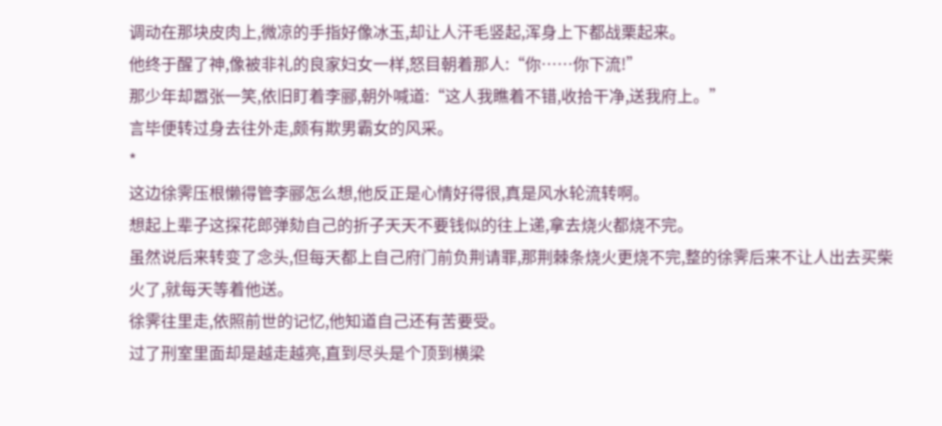调动在那块皮肉上,微凉的手指好像冰玉,却让人汗毛竖起,浑身上下都战栗起来。
他终于醒了神,像被非礼的良家妇女一样,怒目朝着那人:“你……你下流!”
那少年却嚣张一笑,依旧盯着李郦,朝外喊道:“这人我瞧着不错,收拾干净,送我府上。”
言毕便转过身去往外走,颇有欺男霸女的风采。
*
这边徐霁压根懒得管李郦怎么想,他反正是心情好得很,真是风水轮流转啊。
想起上辈子这探花郎弹劾自己的折子天天不要钱似的往上递,拿去烧火都烧不完。
虽然说后来转变了念头,但每天都上自己府门前负荆请罪,那荆棘条烧火更烧不完,整的徐霁后来不让人出去买柴火了,就每天等着他送。
徐霁往里走,依照前世的记忆,他知道自己还有苦要受。
过了刑室里面却是越走越亮,直到尽头是个顶到横梁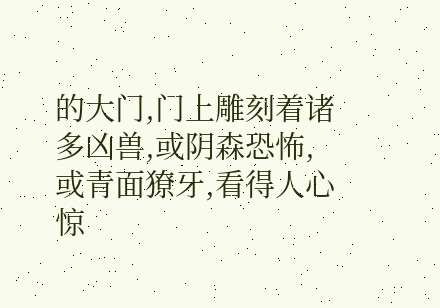的大门,门上雕刻着诸多凶兽,或阴森恐怖,或青面獠牙,看得人心惊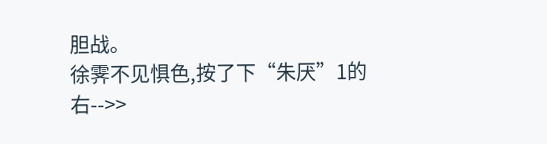胆战。
徐霁不见惧色,按了下“朱厌”1的右-->>